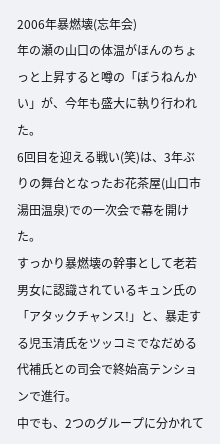2006年暴燃壊(忘年会)
年の瀬の山口の体温がほんのちょっと上昇すると噂の「ぼうねんかい」が、今年も盛大に執り行われた。
6回目を迎える戦い(笑)は、3年ぶりの舞台となったお花茶屋(山口市湯田温泉)での一次会で幕を開けた。
すっかり暴燃壊の幹事として老若男女に認識されているキュン氏の「アタックチャンス!」と、暴走する児玉清氏をツッコミでなだめる代補氏との司会で終始高テンションで進行。
中でも、2つのグループに分かれて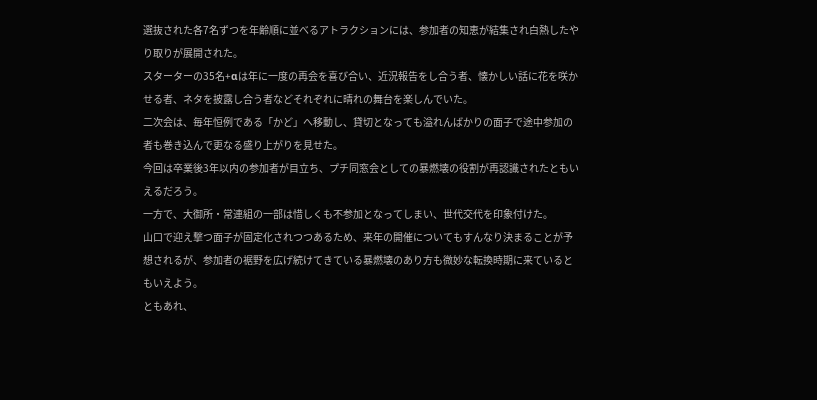選抜された各7名ずつを年齢順に並べるアトラクションには、参加者の知恵が結集され白熱したやり取りが展開された。
スターターの35名+αは年に一度の再会を喜び合い、近況報告をし合う者、懐かしい話に花を咲かせる者、ネタを披露し合う者などそれぞれに晴れの舞台を楽しんでいた。
二次会は、毎年恒例である「かど」へ移動し、貸切となっても溢れんばかりの面子で途中参加の者も巻き込んで更なる盛り上がりを見せた。
今回は卒業後3年以内の参加者が目立ち、プチ同窓会としての暴燃壊の役割が再認識されたともいえるだろう。
一方で、大御所・常連組の一部は惜しくも不参加となってしまい、世代交代を印象付けた。
山口で迎え撃つ面子が固定化されつつあるため、来年の開催についてもすんなり決まることが予想されるが、参加者の裾野を広げ続けてきている暴燃壊のあり方も微妙な転換時期に来ているともいえよう。
ともあれ、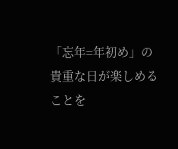「忘年=年初め」の貴重な日が楽しめることを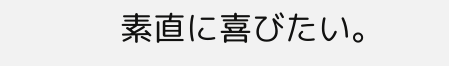素直に喜びたい。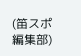(笛スポ編集部)